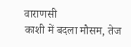वाराणसी
काशी में बदला मौसम, तेज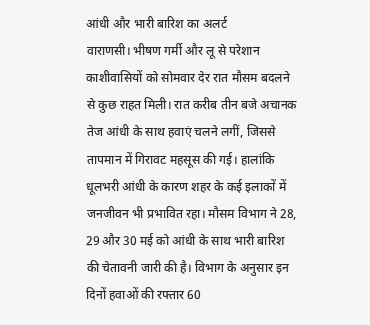आंधी और भारी बारिश का अलर्ट
वाराणसी। भीषण गर्मी और लू से परेशान काशीवासियों को सोमवार देर रात मौसम बदलने से कुछ राहत मिली। रात करीब तीन बजे अचानक तेज आंधी के साथ हवाएं चलने लगीं, जिससे तापमान में गिरावट महसूस की गई। हालांकि धूलभरी आंधी के कारण शहर के कई इलाकों में जनजीवन भी प्रभावित रहा। मौसम विभाग ने 28, 29 और 30 मई को आंधी के साथ भारी बारिश की चेतावनी जारी की है। विभाग के अनुसार इन दिनों हवाओं की रफ्तार 60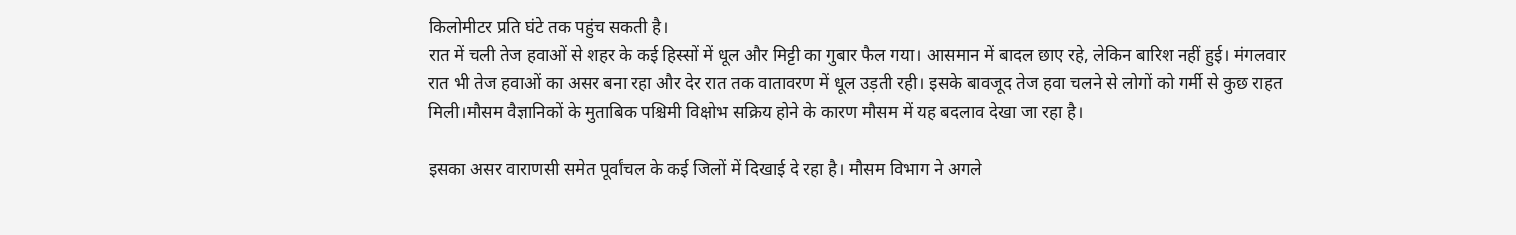किलोमीटर प्रति घंटे तक पहुंच सकती है।
रात में चली तेज हवाओं से शहर के कई हिस्सों में धूल और मिट्टी का गुबार फैल गया। आसमान में बादल छाए रहे, लेकिन बारिश नहीं हुई। मंगलवार रात भी तेज हवाओं का असर बना रहा और देर रात तक वातावरण में धूल उड़ती रही। इसके बावजूद तेज हवा चलने से लोगों को गर्मी से कुछ राहत मिली।मौसम वैज्ञानिकों के मुताबिक पश्चिमी विक्षोभ सक्रिय होने के कारण मौसम में यह बदलाव देखा जा रहा है।

इसका असर वाराणसी समेत पूर्वांचल के कई जिलों में दिखाई दे रहा है। मौसम विभाग ने अगले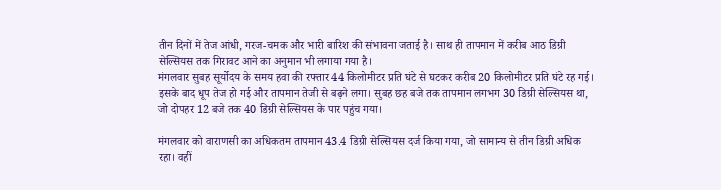तीन दिनों में तेज आंधी, गरज-चमक और भारी बारिश की संभावना जताई है। साथ ही तापमान में करीब आठ डिग्री सेल्सियस तक गिरावट आने का अनुमान भी लगाया गया है।
मंगलवार सुबह सूर्योदय के समय हवा की रफ्तार 44 किलोमीटर प्रति घंटे से घटकर करीब 20 किलोमीटर प्रति घंटे रह गई। इसके बाद धूप तेज हो गई और तापमान तेजी से बढ़ने लगा। सुबह छह बजे तक तापमान लगभग 30 डिग्री सेल्सियस था, जो दोपहर 12 बजे तक 40 डिग्री सेल्सियस के पार पहुंच गया।

मंगलवार को वाराणसी का अधिकतम तापमान 43.4 डिग्री सेल्सियस दर्ज किया गया, जो सामान्य से तीन डिग्री अधिक रहा। वहीं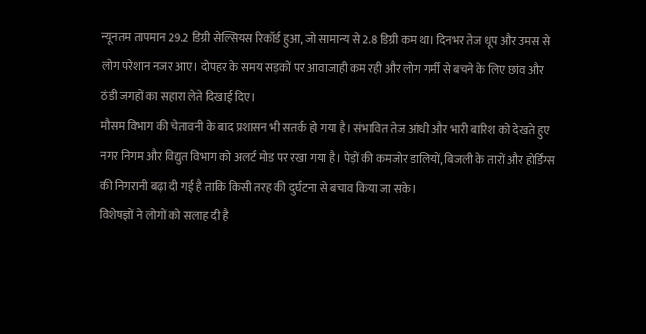न्यूनतम तापमान 29.2 डिग्री सेल्सियस रिकॉर्ड हुआ, जो सामान्य से 2.8 डिग्री कम था। दिनभर तेज धूप और उमस से लोग परेशान नजर आए। दोपहर के समय सड़कों पर आवाजाही कम रही और लोग गर्मी से बचने के लिए छांव और ठंडी जगहों का सहारा लेते दिखाई दिए।
मौसम विभाग की चेतावनी के बाद प्रशासन भी सतर्क हो गया है। संभावित तेज आंधी और भारी बारिश को देखते हुए नगर निगम और विद्युत विभाग को अलर्ट मोड पर रखा गया है। पेड़ों की कमजोर डालियों, बिजली के तारों और होर्डिंग्स की निगरानी बढ़ा दी गई है ताकि किसी तरह की दुर्घटना से बचाव किया जा सके।
विशेषज्ञों ने लोगों को सलाह दी है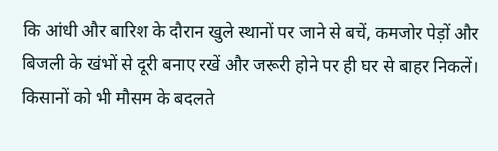कि आंधी और बारिश के दौरान खुले स्थानों पर जाने से बचें, कमजोर पेड़ों और बिजली के खंभों से दूरी बनाए रखें और जरूरी होने पर ही घर से बाहर निकलें। किसानों को भी मौसम के बदलते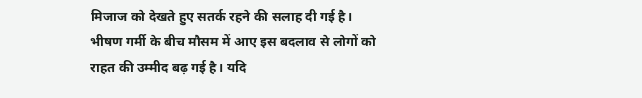मिजाज को देखते हुए सतर्क रहने की सलाह दी गई है।
भीषण गर्मी के बीच मौसम में आए इस बदलाव से लोगों को राहत की उम्मीद बढ़ गई है। यदि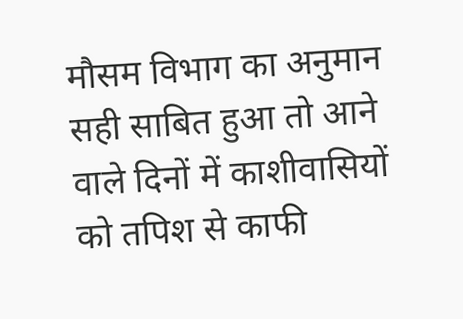मौसम विभाग का अनुमान सही साबित हुआ तो आने वाले दिनों में काशीवासियों को तपिश से काफी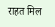राहत मिल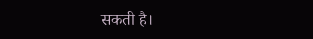सकती है।